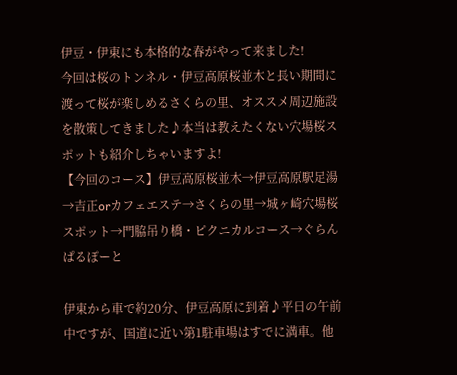伊豆・伊東にも本格的な春がやって来ました!
今回は桜のトンネル・伊豆高原桜並木と長い期間に渡って桜が楽しめるさくらの里、オススメ周辺施設を散策してきました♪本当は教えたくない穴場桜スポットも紹介しちゃいますよ!
【今回のコース】伊豆高原桜並木→伊豆高原駅足湯→吉正orカフェエステ→さくらの里→城ヶ崎穴場桜スポット→門脇吊り橋・ピクニカルコース→ぐらんぱるぽーと

伊東から車で約20分、伊豆高原に到着♪平日の午前中ですが、国道に近い第1駐車場はすでに満車。他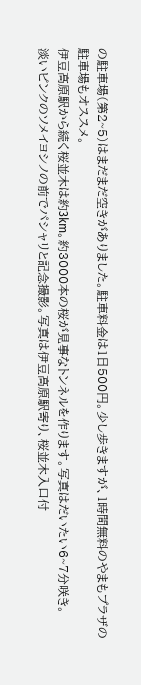の駐車場(第2~5)はまだまだ空きがありました。駐車料金は1日500円。少し歩きますが、1時間無料のやまもプラザの駐車場もオススメ。
伊豆高原駅から続く桜並木は約3km。約3000本の桜が見事なトンネルを作ります。写真はだいたい6~7分咲き。
淡いピンクのソメイヨシノの前でパシャリと記念撮影。写真は伊豆高原駅寄り、桜並木入口付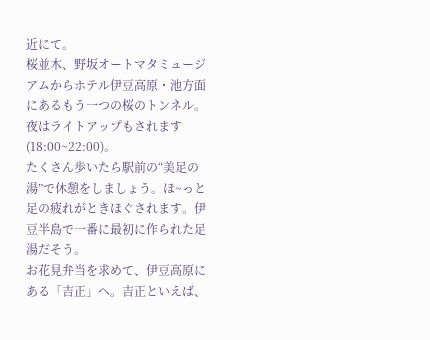近にて。
桜並木、野坂オートマタミュージアムからホテル伊豆高原・池方面にあるもう一つの桜のトンネル。夜はライトアップもされます(18:00~22:00)。
たくさん歩いたら駅前の“美足の湯”で休憩をしましょう。ほ~っと足の疲れがときほぐされます。伊豆半島で一番に最初に作られた足湯だそう。
お花見弁当を求めて、伊豆高原にある「吉正」へ。吉正といえば、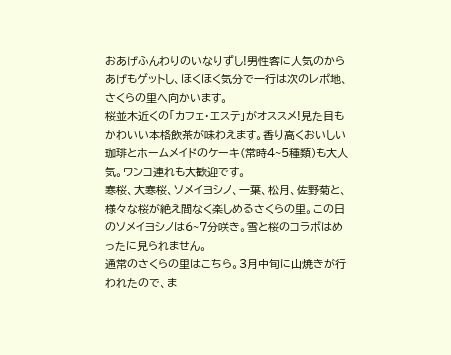おあげふんわりのいなりずし!男性客に人気のからあげもゲットし、ほくほく気分で一行は次のレポ地、さくらの里へ向かいます。
桜並木近くの「カフェ・エステ」がオススメ!見た目もかわいい本格飲茶が味わえます。香り高くおいしい珈琲とホームメイドのケーキ(常時4~5種類)も大人気。ワンコ連れも大歓迎です。
寒桜、大寒桜、ソメイヨシノ、一葉、松月、佐野菊と、様々な桜が絶え間なく楽しめるさくらの里。この日のソメイヨシノは6~7分咲き。雪と桜のコラボはめったに見られません。
通常のさくらの里はこちら。3月中旬に山焼きが行われたので、ま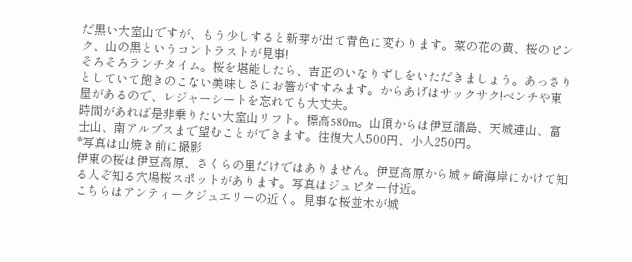だ黒い大室山ですが、もう少しすると新芽が出て青色に変わります。菜の花の黄、桜のピンク、山の黒というコントラストが見事!
そろそろランチタイム。桜を堪能したら、吉正のいなりずしをいただきましょう。あっさりとしていて飽きのこない美味しさにお箸がすすみます。からあげはサックサク!ベンチや東屋があるので、レジャーシートを忘れても大丈夫。
時間があれば是非乗りたい大室山リフト。標高580m。山頂からは伊豆諸島、天城連山、富士山、南アルプスまで望むことができます。往復大人500円、小人250円。
*写真は山焼き前に撮影
伊東の桜は伊豆高原、さくらの里だけではありません。伊豆高原から城ヶ崎海岸にかけて知る人ぞ知る穴場桜スポットがあります。写真はジュピター付近。
こちらはアンティークジュエリーの近く。見事な桜並木が城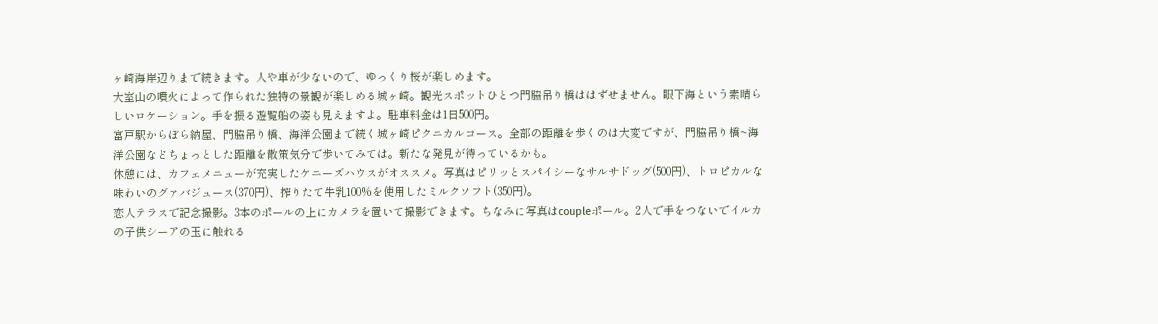ヶ崎海岸辺りまで続きます。人や車が少ないので、ゆっくり桜が楽しめます。
大室山の噴火によって作られた独特の景観が楽しめる城ヶ崎。観光スポットひとつ門脇吊り橋ははずせません。眼下海という素晴らしいロケーション。手を振る遊覧船の姿も見えますよ。駐車料金は1日500円。
富戸駅からぼら納屋、門脇吊り橋、海洋公園まで続く城ヶ崎ピクニカルコース。全部の距離を歩くのは大変ですが、門脇吊り橋~海洋公園などちょっとした距離を散策気分で歩いてみては。新たな発見が待っているかも。
休憩には、カフェメニューが充実したケニーズハウスがオススメ。写真はピリッとスパイシーなサルサドッグ(500円)、トロピカルな味わいのグァバジュース(370円)、搾りたて牛乳100%を使用したミルクソフト(350円)。
恋人テラスで記念撮影。3本のポールの上にカメラを置いて撮影できます。ちなみに写真はcoupleポール。2人で手をつないでイルカの子供シーアの玉に触れる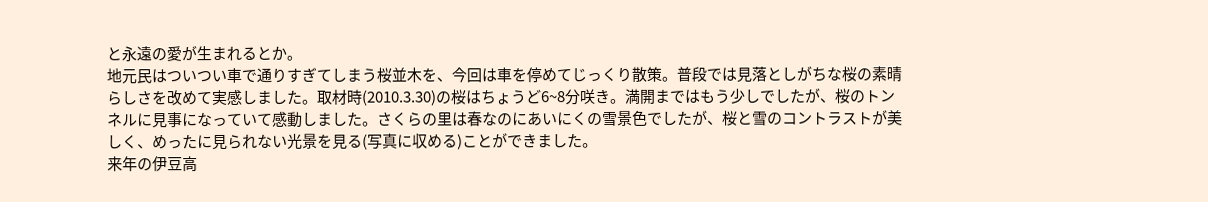と永遠の愛が生まれるとか。
地元民はついつい車で通りすぎてしまう桜並木を、今回は車を停めてじっくり散策。普段では見落としがちな桜の素晴らしさを改めて実感しました。取材時(2010.3.30)の桜はちょうど6~8分咲き。満開まではもう少しでしたが、桜のトンネルに見事になっていて感動しました。さくらの里は春なのにあいにくの雪景色でしたが、桜と雪のコントラストが美しく、めったに見られない光景を見る(写真に収める)ことができました。
来年の伊豆高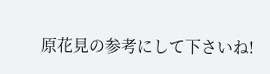原花見の参考にして下さいね!